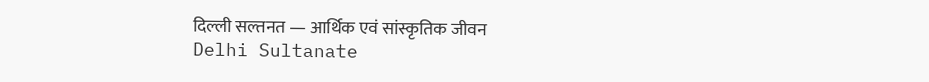दिल्ली सल्तनत — आर्थिक एवं सांस्कृतिक जीवन
Delhi Sultanate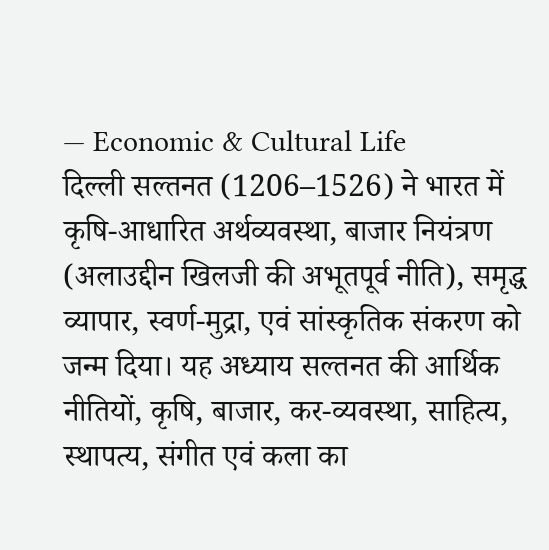— Economic & Cultural Life
दिल्ली सल्तनत (1206–1526) ने भारत में कृषि-आधारित अर्थव्यवस्था, बाजार नियंत्रण (अलाउद्दीन खिलजी की अभूतपूर्व नीति), समृद्ध व्यापार, स्वर्ण-मुद्रा, एवं सांस्कृतिक संकरण को जन्म दिया। यह अध्याय सल्तनत की आर्थिक नीतियों, कृषि, बाजार, कर-व्यवस्था, साहित्य, स्थापत्य, संगीत एवं कला का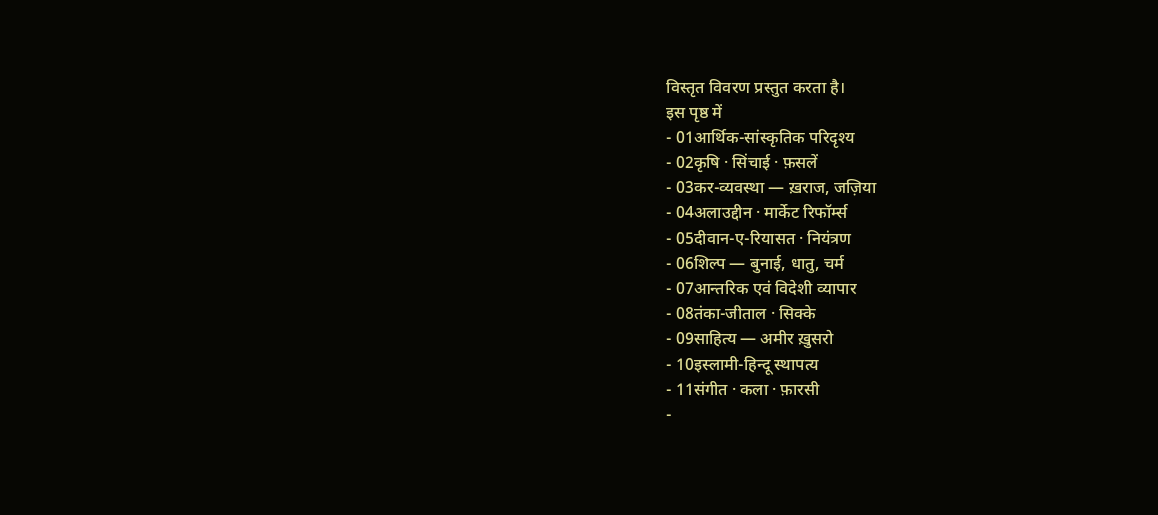विस्तृत विवरण प्रस्तुत करता है।
इस पृष्ठ में
- 01आर्थिक-सांस्कृतिक परिदृश्य
- 02कृषि · सिंचाई · फ़सलें
- 03कर-व्यवस्था — ख़राज, जज़िया
- 04अलाउद्दीन · मार्केट रिफॉर्म्स
- 05दीवान-ए-रियासत · नियंत्रण
- 06शिल्प — बुनाई, धातु, चर्म
- 07आन्तरिक एवं विदेशी व्यापार
- 08तंका-जीताल · सिक्के
- 09साहित्य — अमीर ख़ुसरो
- 10इस्लामी-हिन्दू स्थापत्य
- 11संगीत · कला · फ़ारसी
-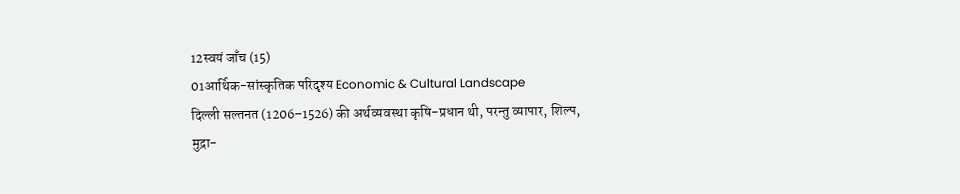12स्वयं जाँच (15)
01आर्थिक-सांस्कृतिक परिदृश्य Economic & Cultural Landscape
दिल्ली सल्तनत (1206–1526) की अर्थव्यवस्था कृषि-प्रधान थी, परन्तु व्यापार, शिल्प, मुद्रा-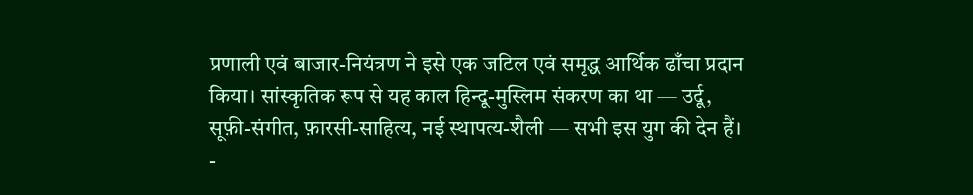प्रणाली एवं बाजार-नियंत्रण ने इसे एक जटिल एवं समृद्ध आर्थिक ढाँचा प्रदान किया। सांस्कृतिक रूप से यह काल हिन्दू-मुस्लिम संकरण का था — उर्दू, सूफ़ी-संगीत, फ़ारसी-साहित्य, नई स्थापत्य-शैली — सभी इस युग की देन हैं।
-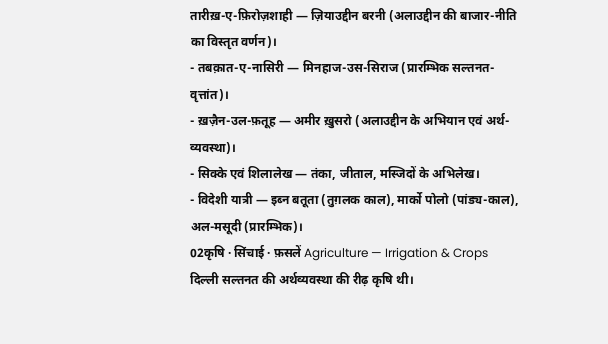तारीख़-ए-फ़िरोज़शाही — ज़ियाउद्दीन बरनी (अलाउद्दीन की बाजार-नीति का विस्तृत वर्णन)।
- तबक़ात-ए-नासिरी — मिनहाज-उस-सिराज (प्रारम्भिक सल्तनत-वृत्तांत)।
- ख़ज़ैन-उल-फ़तूह — अमीर ख़ुसरो (अलाउद्दीन के अभियान एवं अर्थ-व्यवस्था)।
- सिक्के एवं शिलालेख — तंका, जीताल, मस्जिदों के अभिलेख।
- विदेशी यात्री — इब्न बतूता (तुग़लक काल), मार्को पोलो (पांड्य-काल), अल-मसूदी (प्रारम्भिक)।
02कृषि · सिंचाई · फ़सलें Agriculture — Irrigation & Crops
दिल्ली सल्तनत की अर्थव्यवस्था की रीढ़ कृषि थी।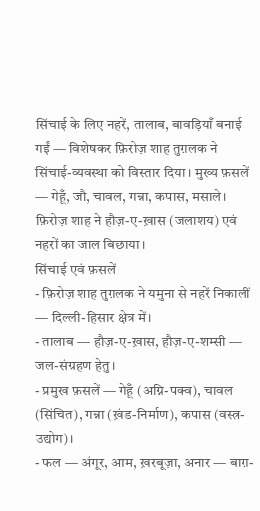सिंचाई के लिए नहरें, तालाब, बावड़ियाँ बनाई गईं — विशेषकर फ़िरोज़ शाह तुग़लक ने सिंचाई-व्यवस्था को विस्तार दिया। मुख्य फ़सलें — गेहूँ, जौ, चावल, गन्ना, कपास, मसाले। फ़िरोज़ शाह ने हौज़-ए-ख़ास (जलाशय) एवं नहरों का जाल बिछाया।
सिंचाई एवं फ़सलें
- फ़िरोज़ शाह तुग़लक ने यमुना से नहरें निकालीं — दिल्ली-हिसार क्षेत्र में।
- तालाब — हौज़-ए-ख़ास, हौज़-ए-शम्सी — जल-संग्रहण हेतु।
- प्रमुख फ़सलें — गेहूँ (अग्नि-पक्व), चावल (सिंचित), गन्ना (ख़ंड-निर्माण), कपास (वस्त्र-उद्योग)।
- फल — अंगूर, आम, ख़रबूज़ा, अनार — बाग़-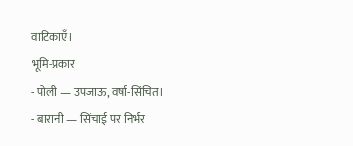वाटिकाएँ।
भूमि-प्रकार
- पोली — उपजाऊ, वर्षा-सिंचित।
- बारानी — सिंचाई पर निर्भर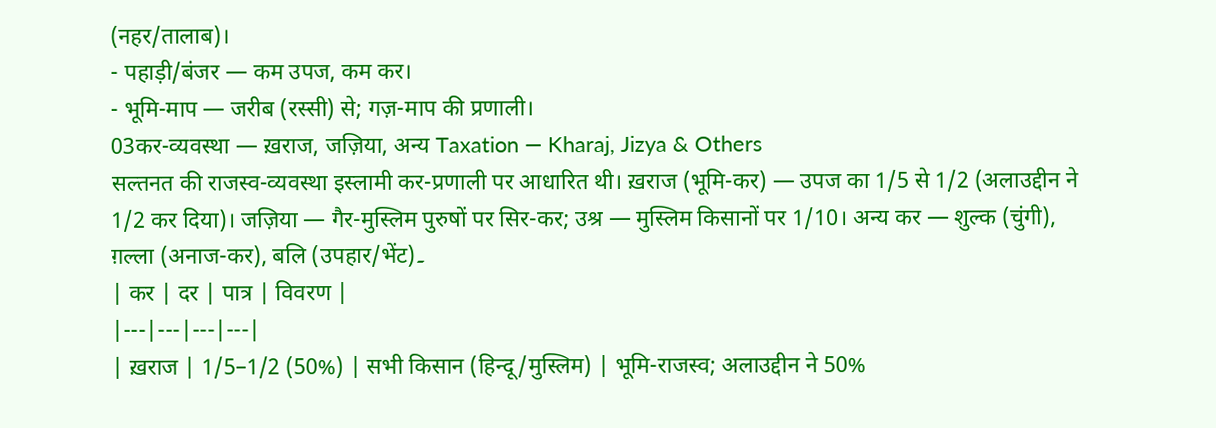(नहर/तालाब)।
- पहाड़ी/बंजर — कम उपज, कम कर।
- भूमि-माप — जरीब (रस्सी) से; गज़-माप की प्रणाली।
03कर-व्यवस्था — ख़राज, जज़िया, अन्य Taxation — Kharaj, Jizya & Others
सल्तनत की राजस्व-व्यवस्था इस्लामी कर-प्रणाली पर आधारित थी। ख़राज (भूमि-कर) — उपज का 1/5 से 1/2 (अलाउद्दीन ने 1/2 कर दिया)। जज़िया — गैर-मुस्लिम पुरुषों पर सिर-कर; उश्र — मुस्लिम किसानों पर 1/10। अन्य कर — शुल्क (चुंगी), ग़ल्ला (अनाज-कर), बलि (उपहार/भेंट)۔
| कर | दर | पात्र | विवरण |
|---|---|---|---|
| ख़राज | 1/5–1/2 (50%) | सभी किसान (हिन्दू/मुस्लिम) | भूमि-राजस्व; अलाउद्दीन ने 50%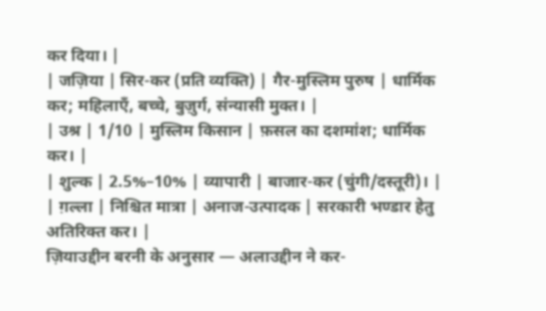कर दिया। |
| जज़िया | सिर-कर (प्रति व्यक्ति) | गैर-मुस्लिम पुरुष | धार्मिक कर; महिलाएँ, बच्चे, बुज़ुर्ग, संन्यासी मुक्त। |
| उश्र | 1/10 | मुस्लिम किसान | फ़सल का दशमांश; धार्मिक कर। |
| शुल्क | 2.5%–10% | व्यापारी | बाजार-कर (चुंगी/दस्तूरी)। |
| ग़ल्ला | निश्चित मात्रा | अनाज-उत्पादक | सरकारी भण्डार हेतु अतिरिक्त कर। |
ज़ियाउद्दीन बरनी के अनुसार — अलाउद्दीन ने कर-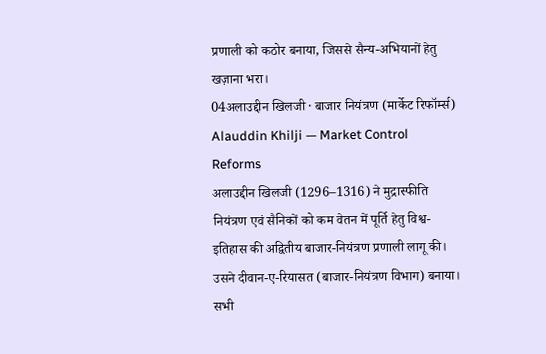प्रणाली को कठोर बनाया, जिससे सैन्य-अभियानों हेतु खज़ाना भरा।
04अलाउद्दीन खिलजी · बाजार नियंत्रण (मार्केट रिफॉर्म्स) Alauddin Khilji — Market Control Reforms
अलाउद्दीन खिलजी (1296–1316) ने मुद्रास्फीति नियंत्रण एवं सैनिकों को कम वेतन में पूर्ति हेतु विश्व-इतिहास की अद्वितीय बाजार-नियंत्रण प्रणाली लागू की। उसने दीवान-ए-रियासत (बाजार-नियंत्रण विभाग) बनाया। सभी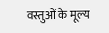वस्तुओं के मूल्य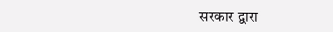सरकार द्वारा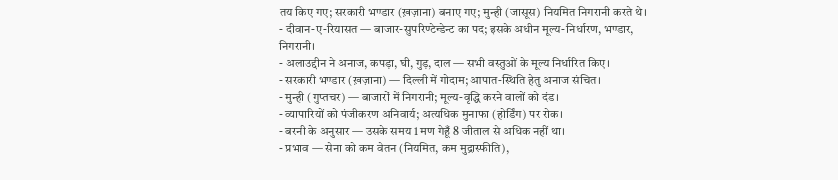तय किए गए; सरकारी भण्डार (ख़ज़ाना) बनाए गए; मुन्ही (जासूस) नियमित निगरानी करते थे।
- दीवान-ए-रियासत — बाजार-सुपरिण्टेन्डेन्ट का पद; इसके अधीन मूल्य-निर्धारण, भण्डार, निगरानी।
- अलाउद्दीन ने अनाज, कपड़ा, घी, गुड़, दाल — सभी वस्तुओं के मूल्य निर्धारित किए।
- सरकारी भण्डार (ख़ज़ाना) — दिल्ली में गोदाम; आपात-स्थिति हेतु अनाज संचित।
- मुन्ही (गुप्तचर) — बाजारों में निगरानी; मूल्य-वृद्धि करने वालों को दंड।
- व्यापारियों को पंजीकरण अनिवार्य; अत्यधिक मुनाफा (होर्डिंग) पर रोक।
- बरनी के अनुसार — उसके समय 1 मण गेहूँ 8 जीताल से अधिक नहीं था।
- प्रभाव — सेना को कम वेतन (नियमित, कम मुद्रास्फीति),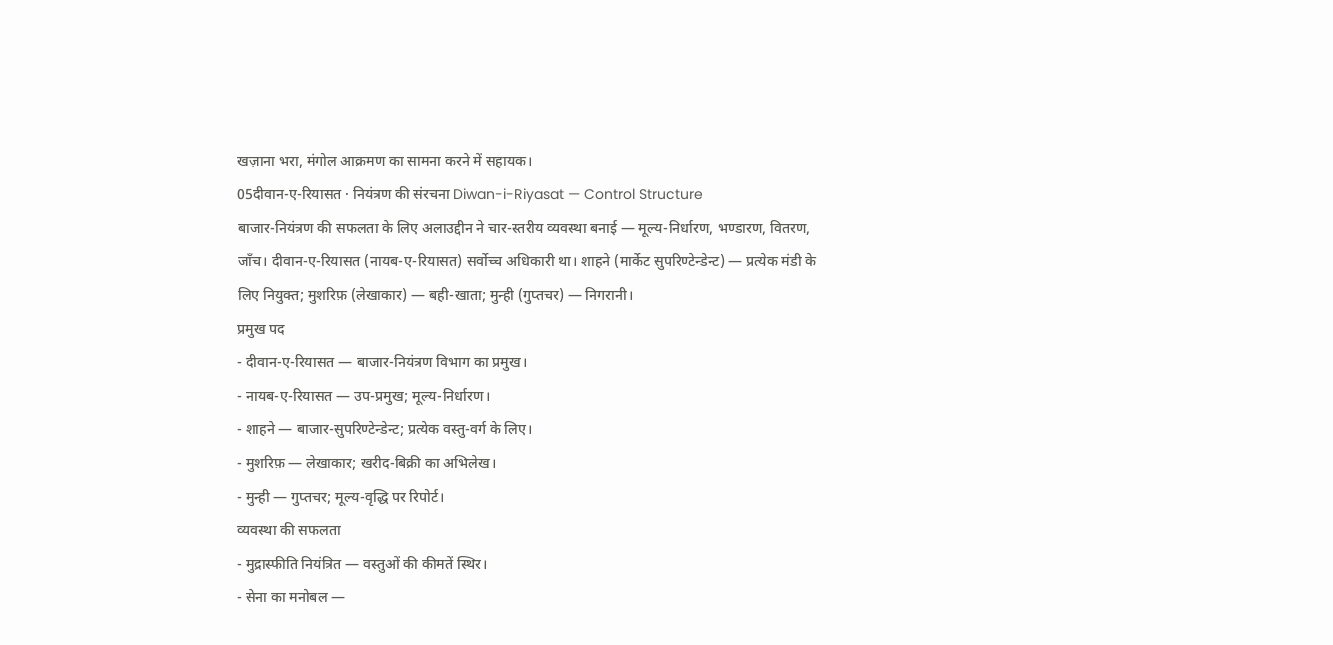खज़ाना भरा, मंगोल आक्रमण का सामना करने में सहायक।
05दीवान-ए-रियासत · नियंत्रण की संरचना Diwan-i-Riyasat — Control Structure
बाजार-नियंत्रण की सफलता के लिए अलाउद्दीन ने चार-स्तरीय व्यवस्था बनाई — मूल्य-निर्धारण, भण्डारण, वितरण, जाँच। दीवान-ए-रियासत (नायब-ए-रियासत) सर्वोच्च अधिकारी था। शाहने (मार्केट सुपरिण्टेन्डेन्ट) — प्रत्येक मंडी के लिए नियुक्त; मुशरिफ़ (लेखाकार) — बही-खाता; मुन्ही (गुप्तचर) — निगरानी।
प्रमुख पद
- दीवान-ए-रियासत — बाजार-नियंत्रण विभाग का प्रमुख।
- नायब-ए-रियासत — उप-प्रमुख; मूल्य-निर्धारण।
- शाहने — बाजार-सुपरिण्टेन्डेन्ट; प्रत्येक वस्तु-वर्ग के लिए।
- मुशरिफ़ — लेखाकार; खरीद-बिक्री का अभिलेख।
- मुन्ही — गुप्तचर; मूल्य-वृद्धि पर रिपोर्ट।
व्यवस्था की सफलता
- मुद्रास्फीति नियंत्रित — वस्तुओं की कीमतें स्थिर।
- सेना का मनोबल —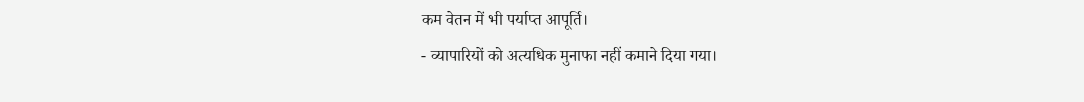कम वेतन में भी पर्याप्त आपूर्ति।
- व्यापारियों को अत्यधिक मुनाफा नहीं कमाने दिया गया।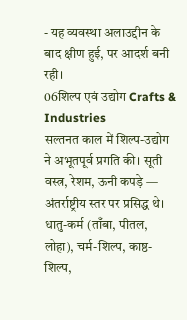- यह व्यवस्था अलाउद्दीन के बाद क्षीण हुई, पर आदर्श बनी रही।
06शिल्प एवं उद्योग Crafts & Industries
सल्तनत काल में शिल्प-उद्योग ने अभूतपूर्व प्रगति की। सूती वस्त्र, रेशम, ऊनी कपड़े — अंतर्राष्ट्रीय स्तर पर प्रसिद्ध थे। धातु-कर्म (ताँबा, पीतल, लोहा), चर्म-शिल्प, काष्ठ-शिल्प,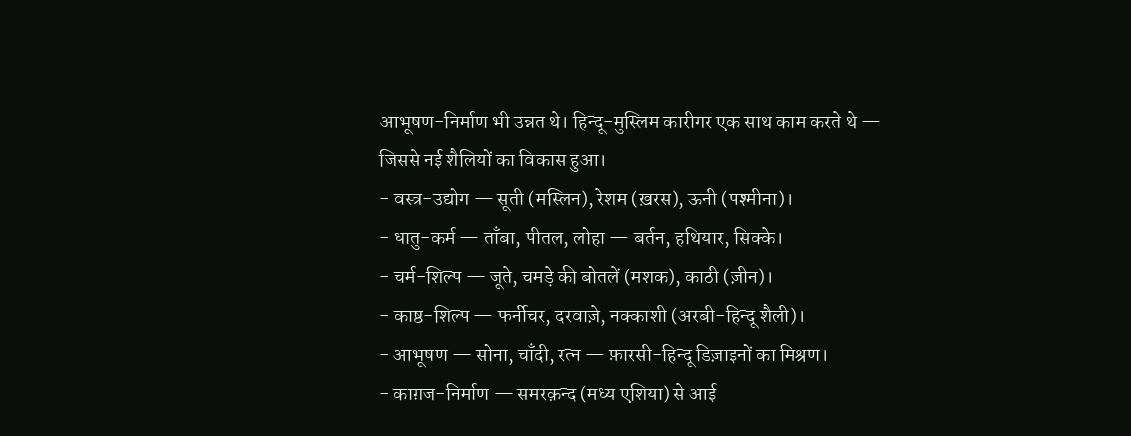आभूषण-निर्माण भी उन्नत थे। हिन्दू-मुस्लिम कारीगर एक साथ काम करते थे — जिससे नई शैलियों का विकास हुआ।
- वस्त्र-उद्योग — सूती (मस्लिन), रेशम (ख़रस), ऊनी (पश्मीना)।
- धातु-कर्म — ताँबा, पीतल, लोहा — बर्तन, हथियार, सिक्के।
- चर्म-शिल्प — जूते, चमड़े की बोतलें (मशक), काठी (ज़ीन)।
- काष्ठ-शिल्प — फर्नीचर, दरवाज़े, नक्काशी (अरबी-हिन्दू शैली)।
- आभूषण — सोना, चाँदी, रत्न — फ़ारसी-हिन्दू डिज़ाइनों का मिश्रण।
- काग़ज-निर्माण — समरक़न्द (मध्य एशिया) से आई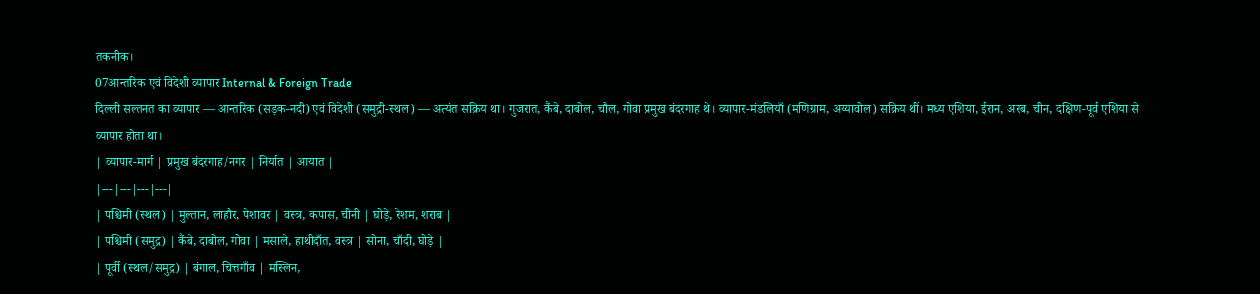तकनीक।
07आन्तरिक एवं विदेशी व्यापार Internal & Foreign Trade
दिल्ली सल्तनत का व्यापार — आन्तरिक (सड़क-नदी) एवं विदेशी (समुद्री-स्थल) — अत्यंत सक्रिय था। गुजरात, कैंबे, दाबोल, चौल, गोवा प्रमुख बंदरगाह थे। व्यापार-मंडलियाँ (मणिग्राम, अय्यावोल) सक्रिय थीं। मध्य एशिया, ईरान, अरब, चीन, दक्षिण-पूर्व एशिया से व्यापार होता था।
| व्यापार-मार्ग | प्रमुख बंदरगाह/नगर | निर्यात | आयात |
|---|---|---|---|
| पश्चिमी (स्थल) | मुल्तान, लाहौर, पेशावर | वस्त्र, कपास, चीनी | घोड़े, रेशम, शराब |
| पश्चिमी (समुद्र) | कैंबे, दाबोल, गोवा | मसाले, हाथीदाँत, वस्त्र | सोना, चाँदी, घोड़े |
| पूर्वी (स्थल/समुद्र) | बंगाल, चित्तगाँव | मस्लिन,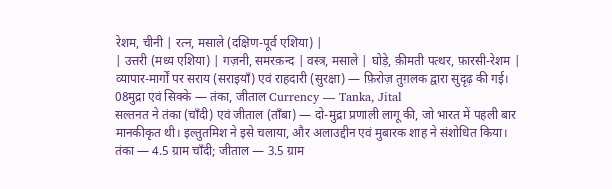रेशम, चीनी | रत्न, मसाले (दक्षिण-पूर्व एशिया) |
| उत्तरी (मध्य एशिया) | गज़नी, समरक़न्द | वस्त्र, मसाले | घोड़े, क़ीमती पत्थर, फ़ारसी-रेशम |
व्यापार-मार्गों पर सराय (सराइयाँ) एवं राहदारी (सुरक्षा) — फ़िरोज़ तुग़लक द्वारा सुदृढ़ की गई।
08मुद्रा एवं सिक्के — तंका, जीताल Currency — Tanka, Jital
सल्तनत ने तंका (चाँदी) एवं जीताल (ताँबा) — दो-मुद्रा प्रणाली लागू की, जो भारत में पहली बार मानकीकृत थी। इल्तुतमिश ने इसे चलाया, और अलाउद्दीन एवं मुबारक शाह ने संशोधित किया। तंका — 4.5 ग्राम चाँदी; जीताल — 3.5 ग्राम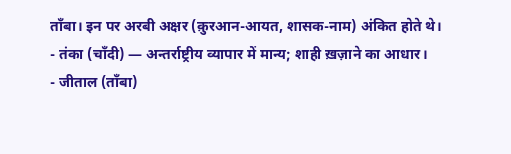ताँबा। इन पर अरबी अक्षर (क़ुरआन-आयत, शासक-नाम) अंकित होते थे।
- तंका (चाँदी) — अन्तर्राष्ट्रीय व्यापार में मान्य; शाही ख़ज़ाने का आधार।
- जीताल (ताँबा)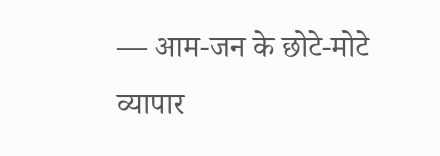— आम-जन के छोटे-मोटे व्यापार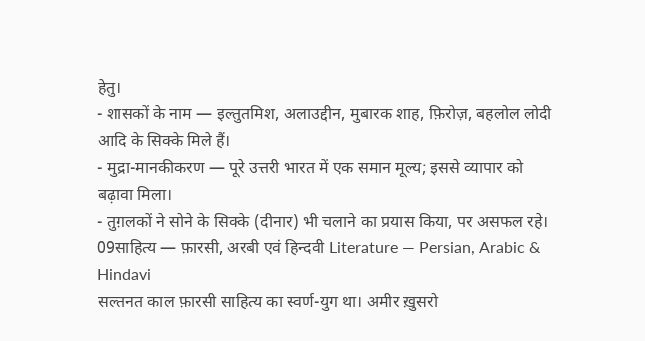हेतु।
- शासकों के नाम — इल्तुतमिश, अलाउद्दीन, मुबारक शाह, फ़िरोज़, बहलोल लोदी आदि के सिक्के मिले हैं।
- मुद्रा-मानकीकरण — पूरे उत्तरी भारत में एक समान मूल्य; इससे व्यापार को बढ़ावा मिला।
- तुग़लकों ने सोने के सिक्के (दीनार) भी चलाने का प्रयास किया, पर असफल रहे।
09साहित्य — फ़ारसी, अरबी एवं हिन्दवी Literature — Persian, Arabic & Hindavi
सल्तनत काल फ़ारसी साहित्य का स्वर्ण-युग था। अमीर ख़ुसरो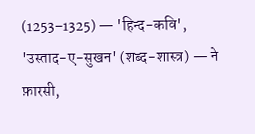(1253–1325) — 'हिन्द-कवि', 'उस्ताद-ए-सुखन' (शब्द-शास्त्र) — ने फ़ारसी,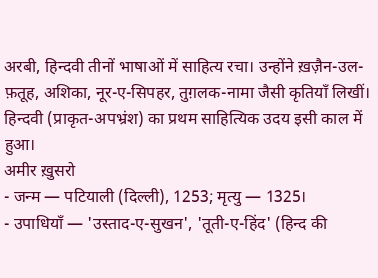अरबी, हिन्दवी तीनों भाषाओं में साहित्य रचा। उन्होंने ख़ज़ैन-उल-फ़तूह, अशिका, नूर-ए-सिपहर, तुग़लक-नामा जैसी कृतियाँ लिखीं। हिन्दवी (प्राकृत-अपभ्रंश) का प्रथम साहित्यिक उदय इसी काल में हुआ।
अमीर ख़ुसरो
- जन्म — पटियाली (दिल्ली), 1253; मृत्यु — 1325।
- उपाधियाँ — 'उस्ताद-ए-सुखन', 'तूती-ए-हिंद' (हिन्द की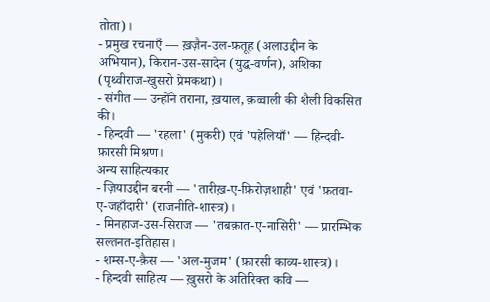तोता)।
- प्रमुख रचनाएँ — ख़ज़ैन-उल-फ़तूह (अलाउद्दीन के अभियान), किरान-उस-सादेन (युद्ध-वर्णन), अशिका (पृथ्वीराज-खुसरो प्रेमकथा)।
- संगीत — उन्होंने तराना, ख़याल, क़व्वाली की शैली विकसित की।
- हिन्दवी — 'रहला' (मुकरी) एवं 'पहेलियाँ' — हिन्दवी-फ़ारसी मिश्रण।
अन्य साहित्यकार
- ज़ियाउद्दीन बरनी — 'तारीख़-ए-फ़िरोज़शाही' एवं 'फ़तवा-ए-जहाँदारी' (राजनीति-शास्त्र)।
- मिनहाज-उस-सिराज — 'तबक़ात-ए-नासिरी' — प्रारम्भिक सल्तनत-इतिहास।
- शम्स-ए-क़ैस — 'अल-मुजम' (फ़ारसी काव्य-शास्त्र)।
- हिन्दवी साहित्य — ख़ुसरो के अतिरिक्त कवि —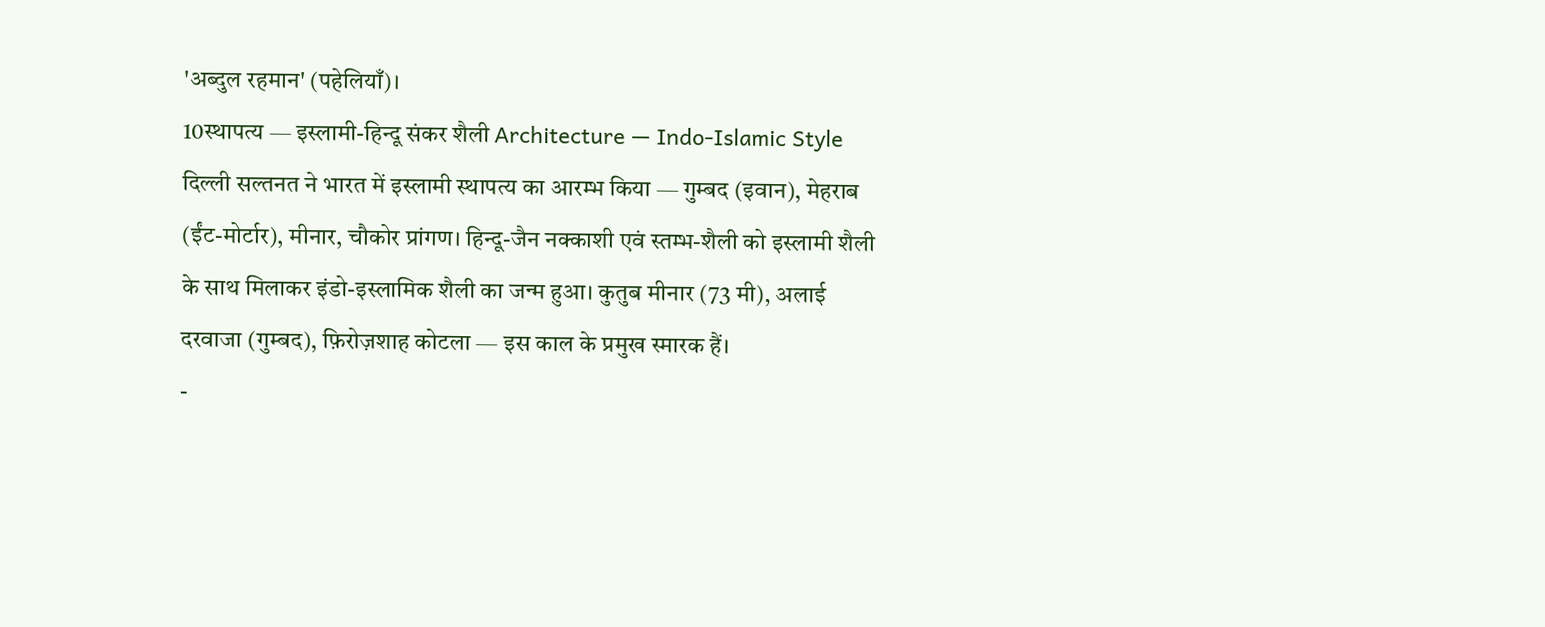'अब्दुल रहमान' (पहेलियाँ)।
10स्थापत्य — इस्लामी-हिन्दू संकर शैली Architecture — Indo-Islamic Style
दिल्ली सल्तनत ने भारत में इस्लामी स्थापत्य का आरम्भ किया — गुम्बद (इवान), मेहराब (ईंट-मोर्टार), मीनार, चौकोर प्रांगण। हिन्दू-जैन नक्काशी एवं स्तम्भ-शैली को इस्लामी शैली के साथ मिलाकर इंडो-इस्लामिक शैली का जन्म हुआ। कुतुब मीनार (73 मी), अलाई दरवाजा (गुम्बद), फ़िरोज़शाह कोटला — इस काल के प्रमुख स्मारक हैं।
-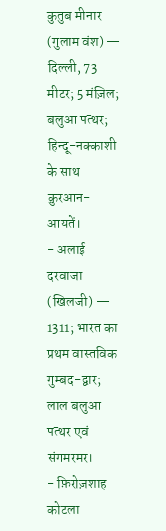कुतुब मीनार (गुलाम वंश) — दिल्ली, 73 मीटर; 5 मंज़िल; बलुआ पत्थर; हिन्दू-नक्काशी के साथ क़ुरआन-आयतें।
- अलाई दरवाजा (खिलजी) — 1311; भारत का प्रथम वास्तविक गुम्बद-द्वार; लाल बलुआ पत्थर एवं संगमरमर।
- फ़िरोज़शाह कोटला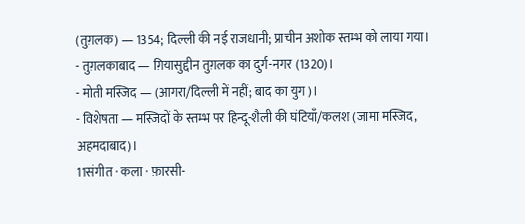(तुग़लक) — 1354; दिल्ली की नई राजधानी; प्राचीन अशोक स्तम्भ को लाया गया।
- तुग़लकाबाद — ग़ियासुद्दीन तुग़लक का दुर्ग-नगर (1320)।
- मोती मस्जिद — (आगरा/दिल्ली में नहीं; बाद का युग)।
- विशेषता — मस्जिदों के स्तम्भ पर हिन्दू-शैली की घंटियाँ/कलश (जामा मस्जिद, अहमदाबाद)।
11संगीत · कला · फ़ारसी-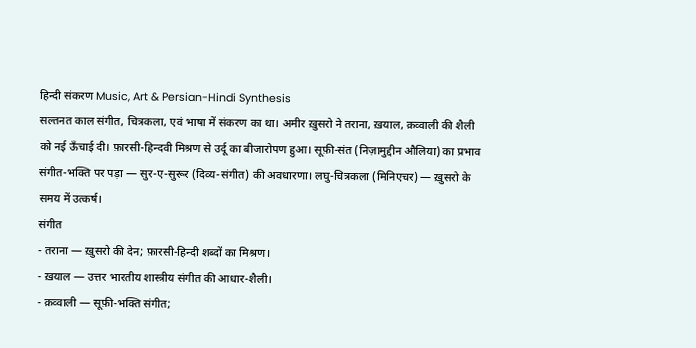हिन्दी संकरण Music, Art & Persian-Hindi Synthesis
सल्तनत काल संगीत, चित्रकला, एवं भाषा में संकरण का था। अमीर ख़ुसरो ने तराना, ख़याल, क़व्वाली की शैली को नई ऊँचाई दी। फ़ारसी-हिन्दवी मिश्रण से उर्दू का बीजारोपण हुआ। सूफ़ी-संत (निज़ामुद्दीन औलिया) का प्रभाव संगीत-भक्ति पर पड़ा — सुर-ए-सुरूर (दिव्य-संगीत) की अवधारणा। लघु-चित्रकला (मिनिएचर) — ख़ुसरो के समय में उत्कर्ष।
संगीत
- तराना — ख़ुसरो की देन; फ़ारसी-हिन्दी शब्दों का मिश्रण।
- ख़याल — उत्तर भारतीय शास्त्रीय संगीत की आधार-शैली।
- क़व्वाली — सूफ़ी-भक्ति संगीत;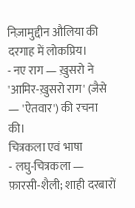निज़ामुद्दीन औलिया की दरगाह में लोकप्रिय।
- नए राग — ख़ुसरो ने 'आमिर-ख़ुसरो राग' (जैसे — 'ऐतवार') की रचना की।
चित्रकला एवं भाषा
- लघु-चित्रकला — फ़ारसी-शैली; शाही दरबारों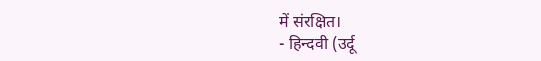में संरक्षित।
- हिन्दवी (उर्दू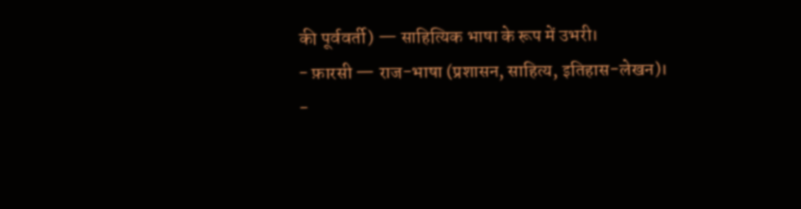की पूर्ववर्ती) — साहित्यिक भाषा के रूप में उभरी।
- फ़ारसी — राज-भाषा (प्रशासन, साहित्य, इतिहास-लेखन)।
-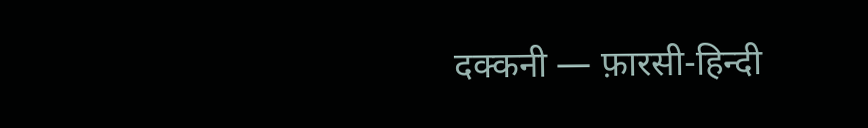दक्कनी — फ़ारसी-हिन्दी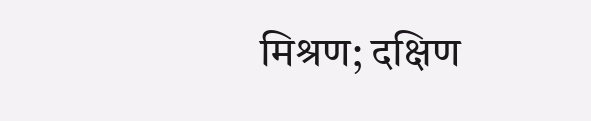मिश्रण; दक्षिण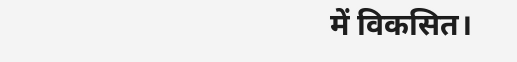में विकसित।